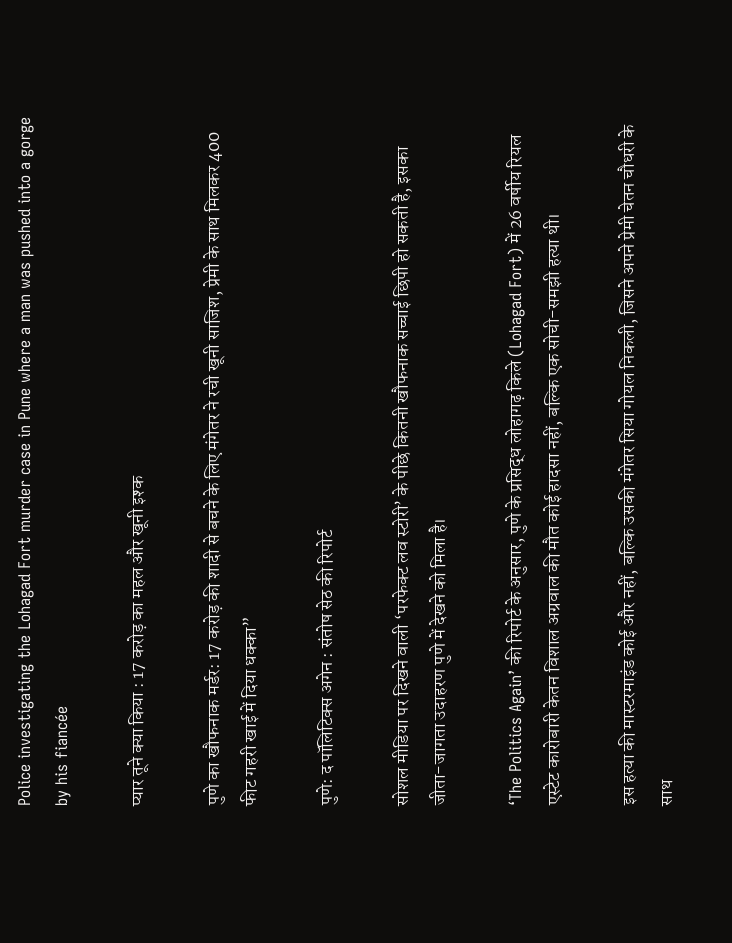Police investigating the Lohagad Fort murder case in Pune where a man was pushed into a gorge by his fiancée

प्यार तूने क्या किया : 17 करोड़ का महल और खूनी इश्क

पुणे का खौफनाक मर्डर: 17 करोड़ की शादी से बचने के लिए मंगेतर ने रची खूनी साजिश, प्रेमी के साथ मिलकर 400 फीट गहरी खाई में दिया धक्का”

पुणे: द पॉलिटिक्स अगेन : संतोष सेठ की रिपोर्ट

सोशल मीडिया पर दिखने वाली ‘परफेक्ट लव स्टोरी’ के पीछे कितनी खौफनाक सच्चाई छिपी हो सकती है, इसका जीता-जागता उदाहरण पुणे में देखने को मिला है।

‘The Politics Again’ की रिपोर्ट के अनुसार, पुणे के प्रसिद्ध लोहागढ़ किले (Lohagad Fort) में 26 वर्षीय रियल एस्टेट कारोबारी केतन विशाल अग्रवाल की मौत कोई हादसा नहीं, बल्कि एक सोची-समझी हत्या थी।

इस हत्या की मास्टरमाइंड कोई और नहीं, बल्कि उसकी मंगेतर सिया गोयल निकली, जिसने अपने प्रेमी चेतन चौधरी के साथ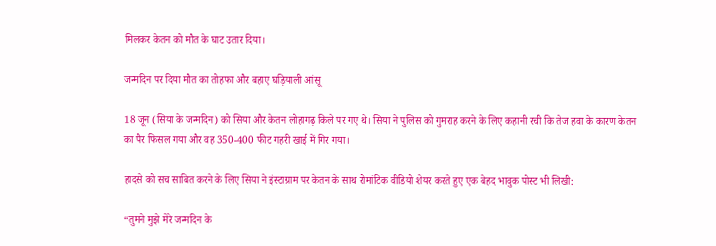मिलकर केतन को मौत के घाट उतार दिया।

जन्मदिन पर दिया मौत का तोहफा और बहाए घड़ियाली आंसू

18 जून (सिया के जन्मदिन) को सिया और केतन लोहागढ़ किले पर गए थे। सिया ने पुलिस को गुमराह करने के लिए कहानी रची कि तेज हवा के कारण केतन का पैर फिसल गया और वह 350-400 फीट गहरी खाई में गिर गया।

हादसे को सच साबित करने के लिए सिया ने इंस्टाग्राम पर केतन के साथ रोमांटिक वीडियो शेयर करते हुए एक बेहद भावुक पोस्ट भी लिखी:

“तुमने मुझे मेरे जन्मदिन के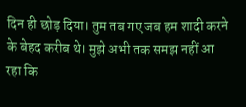दिन ही छोड़ दिया। तुम तब गए जब हम शादी करने के बेहद करीब थे। मुझे अभी तक समझ नहीं आ रहा कि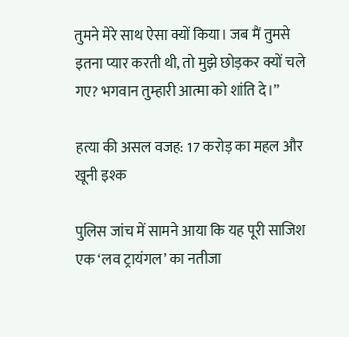तुमने मेरे साथ ऐसा क्यों किया। जब मैं तुमसे इतना प्यार करती थी, तो मुझे छोड़कर क्यों चले गए? भगवान तुम्हारी आत्मा को शांति दे।”

हत्या की असल वजह: 17 करोड़ का महल और खूनी इश्क

पुलिस जांच में सामने आया कि यह पूरी साजिश एक ‘लव ट्रायंगल’ का नतीजा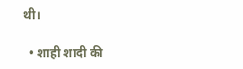थी।

  • शाही शादी की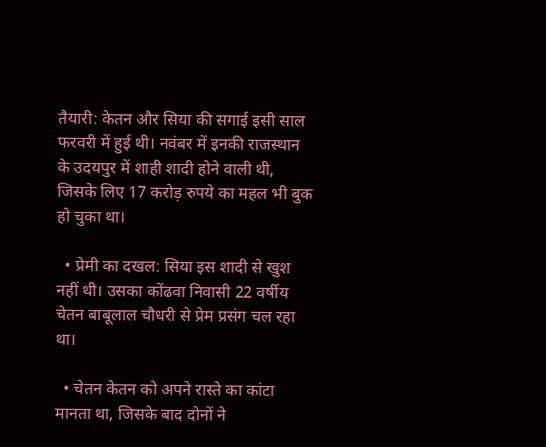तैयारी: केतन और सिया की सगाई इसी साल फरवरी में हुई थी। नवंबर में इनकी राजस्थान के उदयपुर में शाही शादी होने वाली थी, जिसके लिए 17 करोड़ रुपये का महल भी बुक हो चुका था।

  • प्रेमी का दखल: सिया इस शादी से खुश नहीं थी। उसका कोंढवा निवासी 22 वर्षीय चेतन बाबूलाल चौधरी से प्रेम प्रसंग चल रहा था।

  • चेतन केतन को अपने रास्ते का कांटा मानता था, जिसके बाद दोनों ने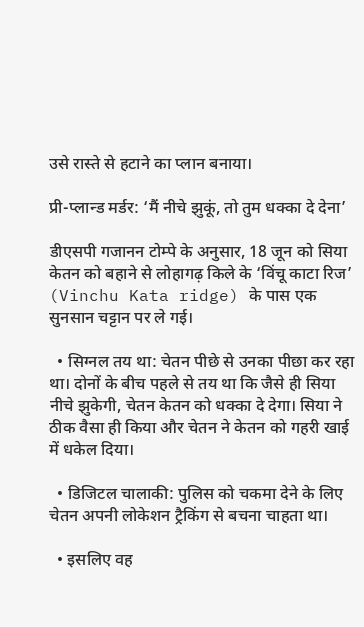उसे रास्ते से हटाने का प्लान बनाया।

प्री-प्लान्ड मर्डर: ‘मैं नीचे झुकूं, तो तुम धक्का दे देना’

डीएसपी गजानन टोम्पे के अनुसार, 18 जून को सिया केतन को बहाने से लोहागढ़ किले के ‘विंचू काटा रिज’ (Vinchu Kata ridge) के पास एक सुनसान चट्टान पर ले गई।

  • सिग्नल तय था: चेतन पीछे से उनका पीछा कर रहा था। दोनों के बीच पहले से तय था कि जैसे ही सिया नीचे झुकेगी, चेतन केतन को धक्का दे देगा। सिया ने ठीक वैसा ही किया और चेतन ने केतन को गहरी खाई में धकेल दिया।

  • डिजिटल चालाकी: पुलिस को चकमा देने के लिए चेतन अपनी लोकेशन ट्रैकिंग से बचना चाहता था।

  • इसलिए वह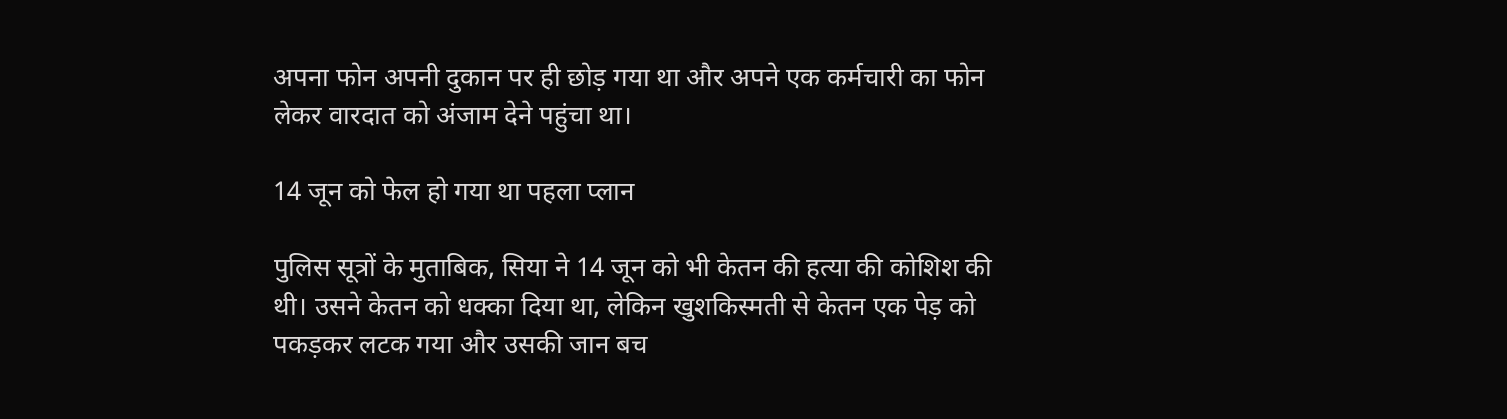अपना फोन अपनी दुकान पर ही छोड़ गया था और अपने एक कर्मचारी का फोन लेकर वारदात को अंजाम देने पहुंचा था।

14 जून को फेल हो गया था पहला प्लान

पुलिस सूत्रों के मुताबिक, सिया ने 14 जून को भी केतन की हत्या की कोशिश की थी। उसने केतन को धक्का दिया था, लेकिन खुशकिस्मती से केतन एक पेड़ को पकड़कर लटक गया और उसकी जान बच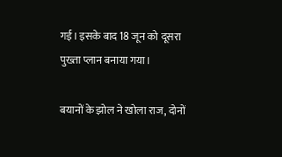गई। इसके बाद 18 जून को दूसरा पुख्ता प्लान बनाया गया।

बयानों के झोल ने खोला राज, दोनों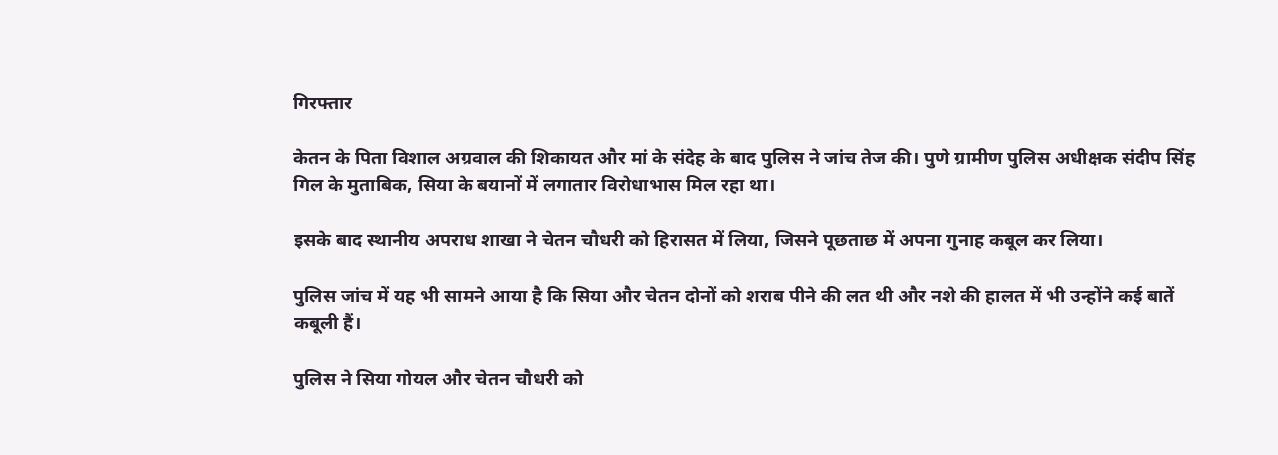गिरफ्तार

केतन के पिता विशाल अग्रवाल की शिकायत और मां के संदेह के बाद पुलिस ने जांच तेज की। पुणे ग्रामीण पुलिस अधीक्षक संदीप सिंह गिल के मुताबिक, सिया के बयानों में लगातार विरोधाभास मिल रहा था।

इसके बाद स्थानीय अपराध शाखा ने चेतन चौधरी को हिरासत में लिया, जिसने पूछताछ में अपना गुनाह कबूल कर लिया।

पुलिस जांच में यह भी सामने आया है कि सिया और चेतन दोनों को शराब पीने की लत थी और नशे की हालत में भी उन्होंने कई बातें कबूली हैं।

पुलिस ने सिया गोयल और चेतन चौधरी को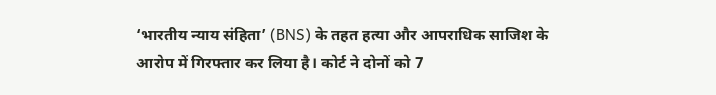‘भारतीय न्याय संहिता’ (BNS) के तहत हत्या और आपराधिक साजिश के आरोप में गिरफ्तार कर लिया है। कोर्ट ने दोनों को 7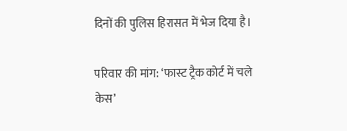दिनों की पुलिस हिरासत में भेज दिया है।

परिवार की मांग: ‘फास्ट ट्रैक कोर्ट में चले केस’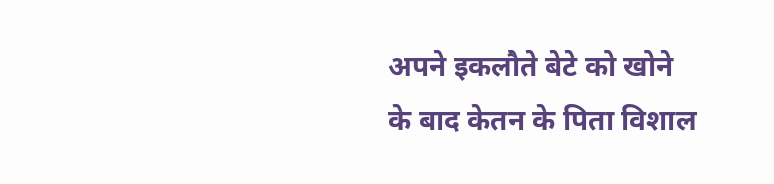अपने इकलौते बेटे को खोने के बाद केतन के पिता विशाल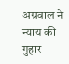अग्रवाल ने न्याय की गुहार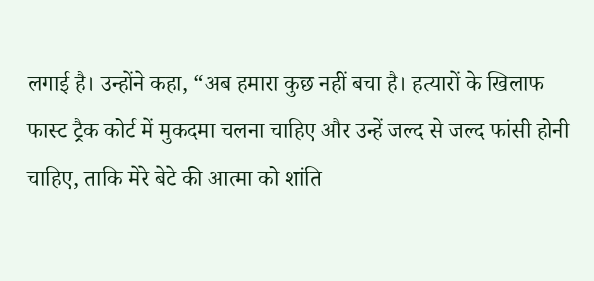लगाई है। उन्होंने कहा, “अब हमारा कुछ नहीं बचा है। हत्यारों के खिलाफ फास्ट ट्रैक कोर्ट में मुकदमा चलना चाहिए और उन्हें जल्द से जल्द फांसी होनी चाहिए, ताकि मेरे बेटे की आत्मा को शांति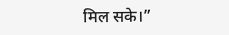मिल सके।”